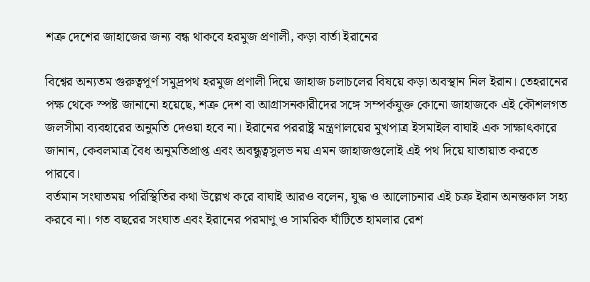শত্রু দেশের জাহাজের জন্য বন্ধ থাকবে হরমুজ প্রণালী, কড়া বার্তা ইরানের

বিশ্বের অন্যতম গুরুত্বপূর্ণ সমুদ্রপথ হরমুজ প্রণালী দিয়ে জাহাজ চলাচলের বিষয়ে কড়া অবস্থান নিল ইরান। তেহরানের পক্ষ থেকে স্পষ্ট জানানো হয়েছে, শত্রু দেশ বা আগ্রাসনকারীদের সঙ্গে সম্পর্কযুক্ত কোনো জাহাজকে এই কৌশলগত জলসীমা ব্যবহারের অনুমতি দেওয়া হবে না। ইরানের পররাষ্ট্র মন্ত্রণালয়ের মুখপাত্র ইসমাইল বাঘাই এক সাক্ষাৎকারে জানান, কেবলমাত্র বৈধ অনুমতিপ্রাপ্ত এবং অবন্ধুত্বসুলভ নয় এমন জাহাজগুলোই এই পথ দিয়ে যাতায়াত করতে পারবে।
বর্তমান সংঘাতময় পরিস্থিতির কথা উল্লেখ করে বাঘাই আরও বলেন, যুদ্ধ ও আলোচনার এই চক্র ইরান অনন্তকাল সহ্য করবে না। গত বছরের সংঘাত এবং ইরানের পরমাণু ও সামরিক ঘাঁটিতে হামলার রেশ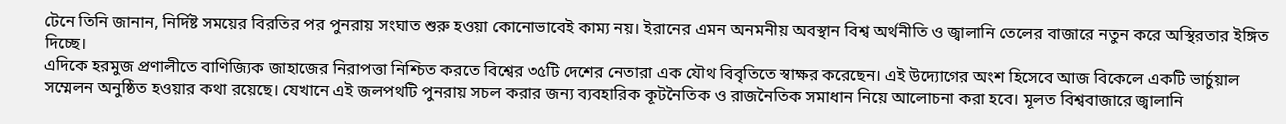টেনে তিনি জানান, নির্দিষ্ট সময়ের বিরতির পর পুনরায় সংঘাত শুরু হওয়া কোনোভাবেই কাম্য নয়। ইরানের এমন অনমনীয় অবস্থান বিশ্ব অর্থনীতি ও জ্বালানি তেলের বাজারে নতুন করে অস্থিরতার ইঙ্গিত দিচ্ছে।
এদিকে হরমুজ প্রণালীতে বাণিজ্যিক জাহাজের নিরাপত্তা নিশ্চিত করতে বিশ্বের ৩৫টি দেশের নেতারা এক যৌথ বিবৃতিতে স্বাক্ষর করেছেন। এই উদ্যোগের অংশ হিসেবে আজ বিকেলে একটি ভার্চুয়াল সম্মেলন অনুষ্ঠিত হওয়ার কথা রয়েছে। যেখানে এই জলপথটি পুনরায় সচল করার জন্য ব্যবহারিক কূটনৈতিক ও রাজনৈতিক সমাধান নিয়ে আলোচনা করা হবে। মূলত বিশ্ববাজারে জ্বালানি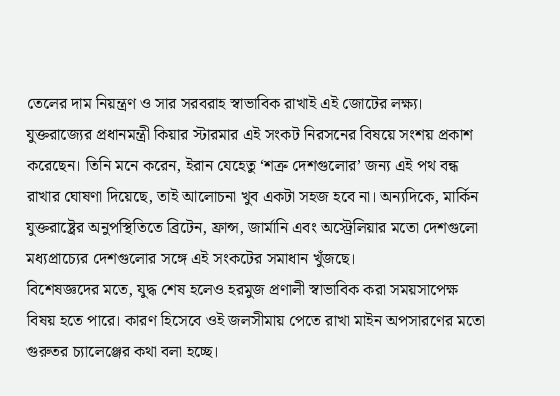তেলের দাম নিয়ন্ত্রণ ও সার সরবরাহ স্বাভাবিক রাখাই এই জোটের লক্ষ্য।
যুক্তরাজ্যের প্রধানমন্ত্রী কিয়ার স্টারমার এই সংকট নিরসনের বিষয়ে সংশয় প্রকাশ করেছেন। তিনি মনে করেন, ইরান যেহেতু ‘শত্রু দেশগুলোর’ জন্য এই পথ বন্ধ রাখার ঘোষণা দিয়েছে, তাই আলোচনা খুব একটা সহজ হবে না। অন্যদিকে, মার্কিন যুক্তরাষ্ট্রের অনুপস্থিতিতে ব্রিটেন, ফ্রান্স, জার্মানি এবং অস্ট্রেলিয়ার মতো দেশগুলো মধ্যপ্রাচ্যের দেশগুলোর সঙ্গে এই সংকটের সমাধান খুঁজছে।
বিশেষজ্ঞদের মতে, যুদ্ধ শেষ হলেও হরমুজ প্রণালী স্বাভাবিক করা সময়সাপেক্ষ বিষয় হতে পারে। কারণ হিসেবে ওই জলসীমায় পেতে রাখা মাইন অপসারণের মতো গুরুতর চ্যালেঞ্জের কথা বলা হচ্ছে।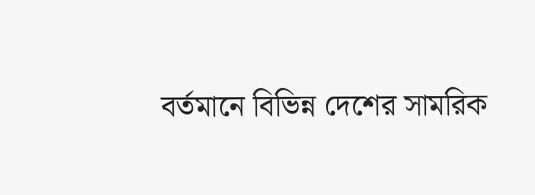বর্তমানে বিভিন্ন দেশের সামরিক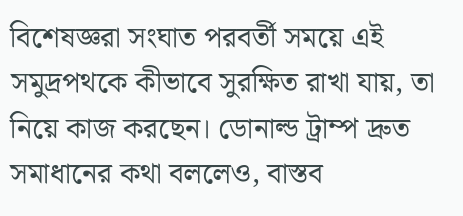বিশেষজ্ঞরা সংঘাত পরবর্তী সময়ে এই সমুদ্রপথকে কীভাবে সুরক্ষিত রাখা যায়, তা নিয়ে কাজ করছেন। ডোনাল্ড ট্রাম্প দ্রুত সমাধানের কথা বললেও, বাস্তব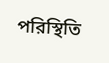পরিস্থিতি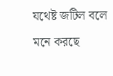যথেষ্ট জটিল বলে মনে করছে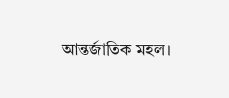আন্তর্জাতিক মহল।